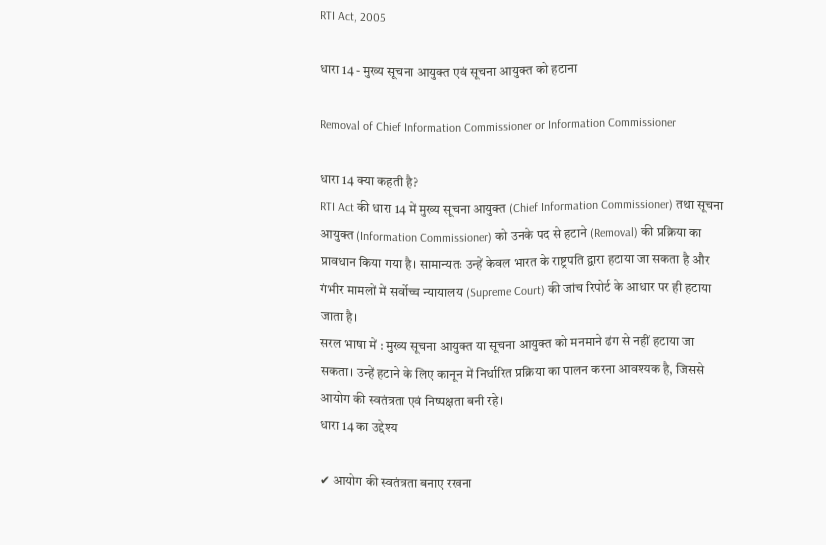RTI Act, 2005

धारा 14 - मुख्य सूचना आयुक्त एवं सूचना आयुक्त को हटाना

Removal of Chief Information Commissioner or Information Commissioner

धारा 14 क्या कहती है?
RTI Act की धारा 14 में मुख्य सूचना आयुक्त (Chief Information Commissioner) तथा सूचना आयुक्त (Information Commissioner) को उनके पद से हटाने (Removal) की प्रक्रिया का प्रावधान किया गया है। सामान्यतः उन्हें केवल भारत के राष्ट्रपति द्वारा हटाया जा सकता है और गंभीर मामलों में सर्वोच्च न्यायालय (Supreme Court) की जांच रिपोर्ट के आधार पर ही हटाया जाता है।
सरल भाषा में : मुख्य सूचना आयुक्त या सूचना आयुक्त को मनमाने ढंग से नहीं हटाया जा सकता। उन्हें हटाने के लिए कानून में निर्धारित प्रक्रिया का पालन करना आवश्यक है, जिससे आयोग की स्वतंत्रता एवं निष्पक्षता बनी रहे।
धारा 14 का उद्देश्य

✔ आयोग की स्वतंत्रता बनाए रखना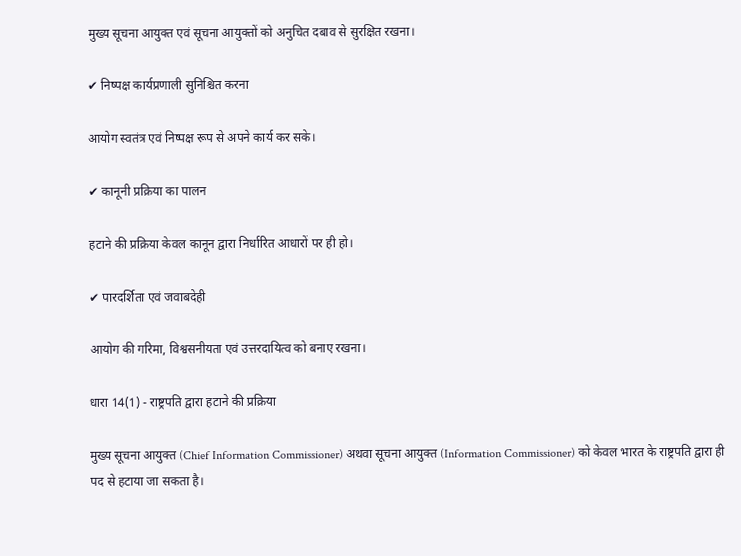मुख्य सूचना आयुक्त एवं सूचना आयुक्तों को अनुचित दबाव से सुरक्षित रखना।

✔ निष्पक्ष कार्यप्रणाली सुनिश्चित करना

आयोग स्वतंत्र एवं निष्पक्ष रूप से अपने कार्य कर सके।

✔ कानूनी प्रक्रिया का पालन

हटाने की प्रक्रिया केवल कानून द्वारा निर्धारित आधारों पर ही हो।

✔ पारदर्शिता एवं जवाबदेही

आयोग की गरिमा, विश्वसनीयता एवं उत्तरदायित्व को बनाए रखना।

धारा 14(1) - राष्ट्रपति द्वारा हटाने की प्रक्रिया

मुख्य सूचना आयुक्त (Chief Information Commissioner) अथवा सूचना आयुक्त (Information Commissioner) को केवल भारत के राष्ट्रपति द्वारा ही पद से हटाया जा सकता है।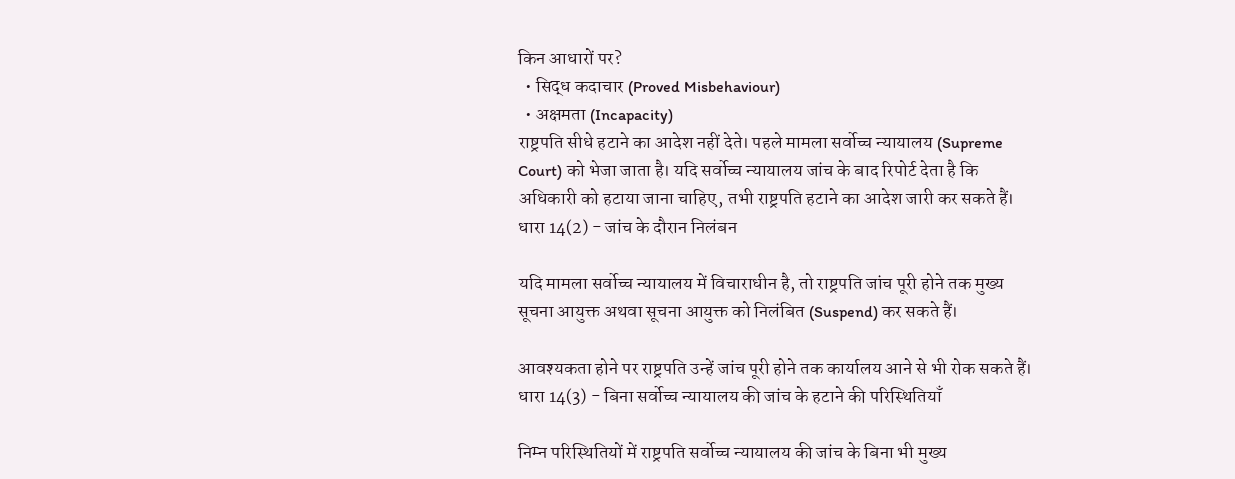किन आधारों पर?
  • सिद्ध कदाचार (Proved Misbehaviour)
  • अक्षमता (Incapacity)
राष्ट्रपति सीधे हटाने का आदेश नहीं देते। पहले मामला सर्वोच्च न्यायालय (Supreme Court) को भेजा जाता है। यदि सर्वोच्च न्यायालय जांच के बाद रिपोर्ट देता है कि अधिकारी को हटाया जाना चाहिए, तभी राष्ट्रपति हटाने का आदेश जारी कर सकते हैं।
धारा 14(2) - जांच के दौरान निलंबन

यदि मामला सर्वोच्च न्यायालय में विचाराधीन है, तो राष्ट्रपति जांच पूरी होने तक मुख्य सूचना आयुक्त अथवा सूचना आयुक्त को निलंबित (Suspend) कर सकते हैं।

आवश्यकता होने पर राष्ट्रपति उन्हें जांच पूरी होने तक कार्यालय आने से भी रोक सकते हैं।
धारा 14(3) - बिना सर्वोच्च न्यायालय की जांच के हटाने की परिस्थितियाँ

निम्न परिस्थितियों में राष्ट्रपति सर्वोच्च न्यायालय की जांच के बिना भी मुख्य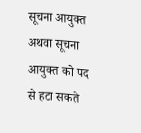सूचना आयुक्त अथवा सूचना आयुक्त को पद से हटा सकते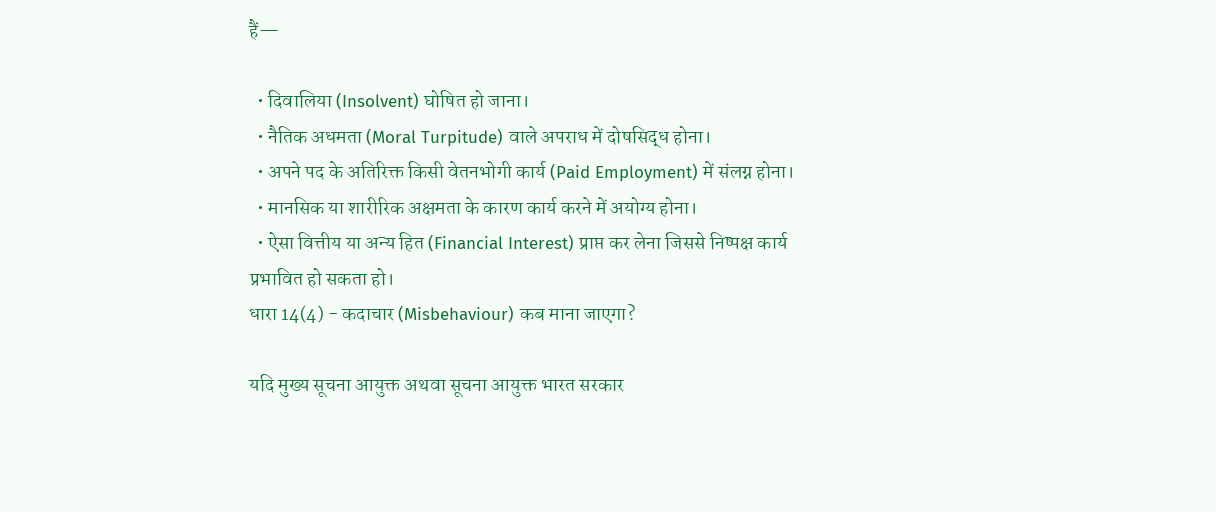हैं—

  • दिवालिया (Insolvent) घोषित हो जाना।
  • नैतिक अधमता (Moral Turpitude) वाले अपराध में दोषसिद्ध होना।
  • अपने पद के अतिरिक्त किसी वेतनभोगी कार्य (Paid Employment) में संलग्न होना।
  • मानसिक या शारीरिक अक्षमता के कारण कार्य करने में अयोग्य होना।
  • ऐसा वित्तीय या अन्य हित (Financial Interest) प्राप्त कर लेना जिससे निष्पक्ष कार्य प्रभावित हो सकता हो।
धारा 14(4) - कदाचार (Misbehaviour) कब माना जाएगा?

यदि मुख्य सूचना आयुक्त अथवा सूचना आयुक्त भारत सरकार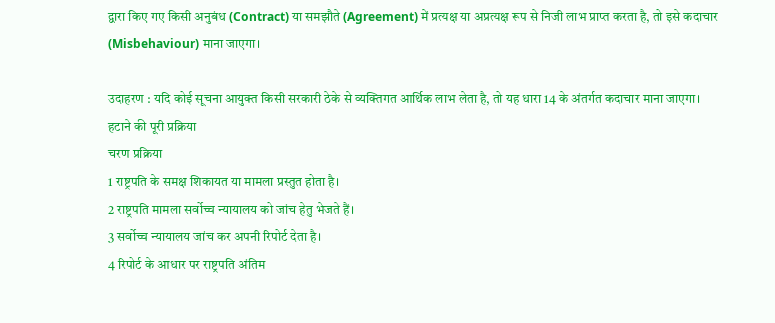द्वारा किए गए किसी अनुबंध (Contract) या समझौते (Agreement) में प्रत्यक्ष या अप्रत्यक्ष रूप से निजी लाभ प्राप्त करता है, तो इसे कदाचार (Misbehaviour) माना जाएगा।

उदाहरण : यदि कोई सूचना आयुक्त किसी सरकारी ठेके से व्यक्तिगत आर्थिक लाभ लेता है, तो यह धारा 14 के अंतर्गत कदाचार माना जाएगा।
हटाने की पूरी प्रक्रिया
चरण प्रक्रिया
1 राष्ट्रपति के समक्ष शिकायत या मामला प्रस्तुत होता है।
2 राष्ट्रपति मामला सर्वोच्च न्यायालय को जांच हेतु भेजते हैं।
3 सर्वोच्च न्यायालय जांच कर अपनी रिपोर्ट देता है।
4 रिपोर्ट के आधार पर राष्ट्रपति अंतिम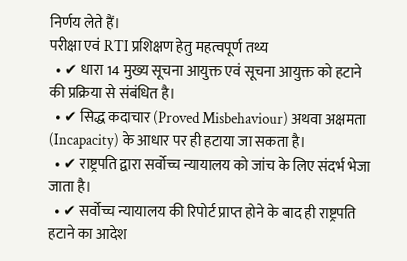निर्णय लेते हैं।
परीक्षा एवं RTI प्रशिक्षण हेतु महत्वपूर्ण तथ्य
  • ✔ धारा 14 मुख्य सूचना आयुक्त एवं सूचना आयुक्त को हटाने की प्रक्रिया से संबंधित है।
  • ✔ सिद्ध कदाचार (Proved Misbehaviour) अथवा अक्षमता (Incapacity) के आधार पर ही हटाया जा सकता है।
  • ✔ राष्ट्रपति द्वारा सर्वोच्च न्यायालय को जांच के लिए संदर्भ भेजा जाता है।
  • ✔ सर्वोच्च न्यायालय की रिपोर्ट प्राप्त होने के बाद ही राष्ट्रपति हटाने का आदेश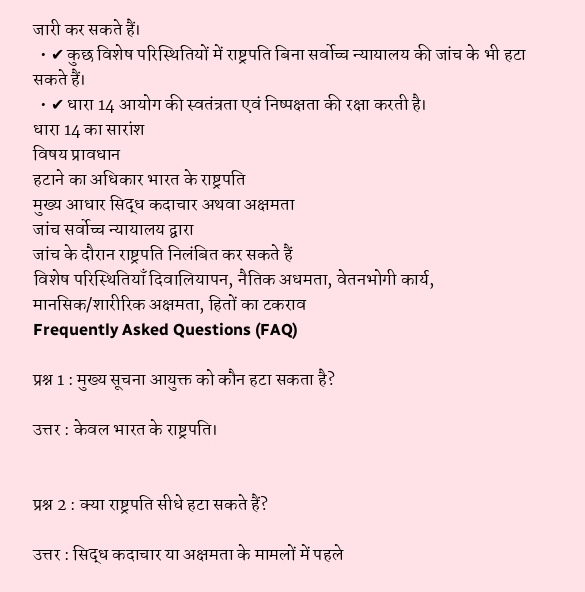जारी कर सकते हैं।
  • ✔ कुछ विशेष परिस्थितियों में राष्ट्रपति बिना सर्वोच्च न्यायालय की जांच के भी हटा सकते हैं।
  • ✔ धारा 14 आयोग की स्वतंत्रता एवं निष्पक्षता की रक्षा करती है।
धारा 14 का सारांश
विषय प्रावधान
हटाने का अधिकार भारत के राष्ट्रपति
मुख्य आधार सिद्ध कदाचार अथवा अक्षमता
जांच सर्वोच्च न्यायालय द्वारा
जांच के दौरान राष्ट्रपति निलंबित कर सकते हैं
विशेष परिस्थितियाँ दिवालियापन, नैतिक अधमता, वेतनभोगी कार्य, मानसिक/शारीरिक अक्षमता, हितों का टकराव
Frequently Asked Questions (FAQ)

प्रश्न 1 : मुख्य सूचना आयुक्त को कौन हटा सकता है?

उत्तर : केवल भारत के राष्ट्रपति।


प्रश्न 2 : क्या राष्ट्रपति सीधे हटा सकते हैं?

उत्तर : सिद्ध कदाचार या अक्षमता के मामलों में पहले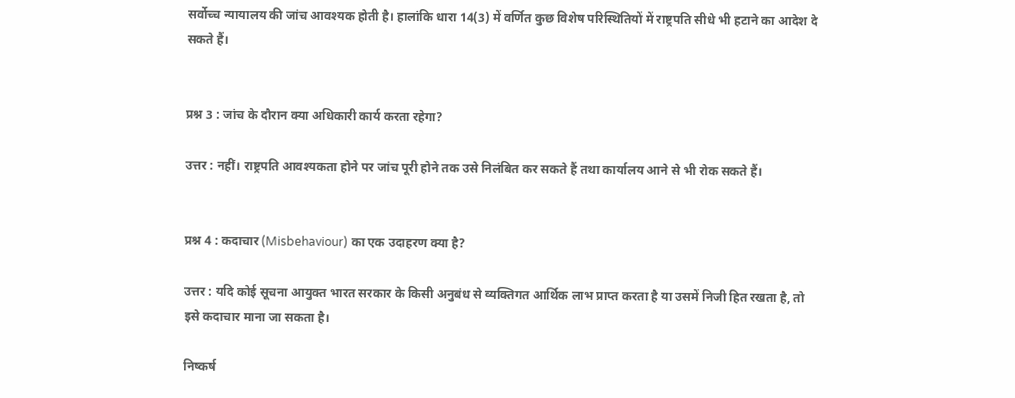सर्वोच्च न्यायालय की जांच आवश्यक होती है। हालांकि धारा 14(3) में वर्णित कुछ विशेष परिस्थितियों में राष्ट्रपति सीधे भी हटाने का आदेश दे सकते हैं।


प्रश्न 3 : जांच के दौरान क्या अधिकारी कार्य करता रहेगा?

उत्तर : नहीं। राष्ट्रपति आवश्यकता होने पर जांच पूरी होने तक उसे निलंबित कर सकते हैं तथा कार्यालय आने से भी रोक सकते हैं।


प्रश्न 4 : कदाचार (Misbehaviour) का एक उदाहरण क्या है?

उत्तर : यदि कोई सूचना आयुक्त भारत सरकार के किसी अनुबंध से व्यक्तिगत आर्थिक लाभ प्राप्त करता है या उसमें निजी हित रखता है, तो इसे कदाचार माना जा सकता है।

निष्कर्ष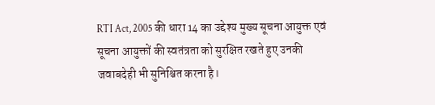RTI Act, 2005 की धारा 14 का उद्देश्य मुख्य सूचना आयुक्त एवं सूचना आयुक्तों की स्वतंत्रता को सुरक्षित रखते हुए उनकी जवाबदेही भी सुनिश्चित करना है।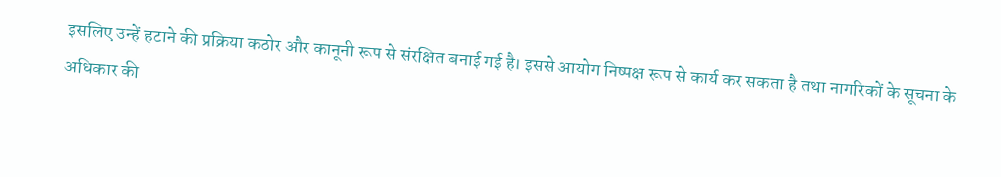इसलिए उन्हें हटाने की प्रक्रिया कठोर और कानूनी रूप से संरक्षित बनाई गई है। इससे आयोग निष्पक्ष रूप से कार्य कर सकता है तथा नागरिकों के सूचना के अधिकार की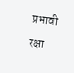प्रभावी रक्षा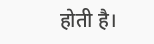होती है।